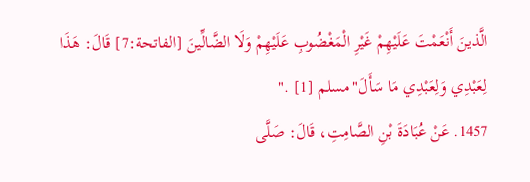الَّذينَ أَنْعَمْتَ عَلَيْهِمْ غَيْرِ الْمَغْضُوبِ عَلَيْهِمْ وَلَا الضَّالِّينَ [الفاتحة:7] قَالَ: هَذَا لِعَبْدِي وَلِعَبْدِي مَا سَأَلَ"مسلم [1] ."
1457. عَنْ عُبَادَةَ بْنِ الصَّامِتِ، قَالَ: صَلَّى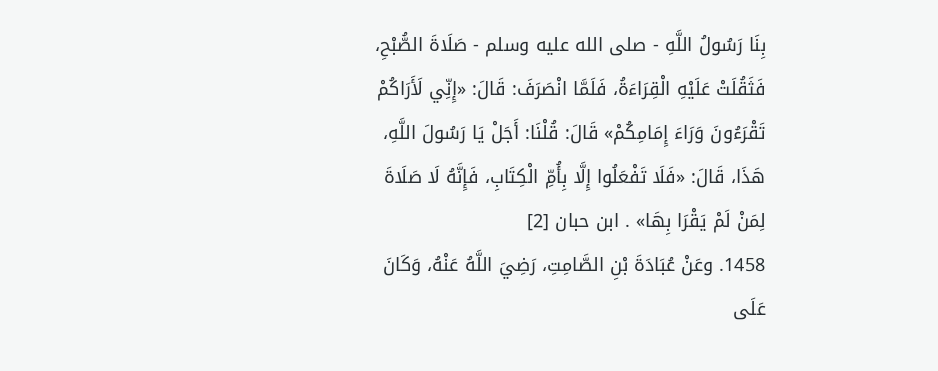بِنَا رَسُولُ اللَّهِ - صلى الله عليه وسلم - صَلَاةَ الصُّبْحِ، فَثَقُلَتْ عَلَيْهِ الْقِرَاءَةُ، فَلَمَّا انْصَرَفَ: قَالَ: «إِنِّي لَأَرَاكُمْ تَقْرَءُونَ وَرَاءَ إِمَامِكُمْ» قَالَ: قُلْنَا: أَجَلْ يَا رَسُولَ اللَّهِ، هَذَا، قَالَ: «فَلَا تَفْعَلُوا إِلَّا بِأُمِّ الْكِتَابِ، فَإِنَّهُ لَا صَلَاةَ لِمَنْ لَمْ يَقْرَا بِهَا» . ابن حبان [2]
1458. وعَنْ عُبَادَةَ بْنِ الصَّامِتِ، رَضِيَ اللَّهُ عَنْهُ، وَكَانَ عَلَى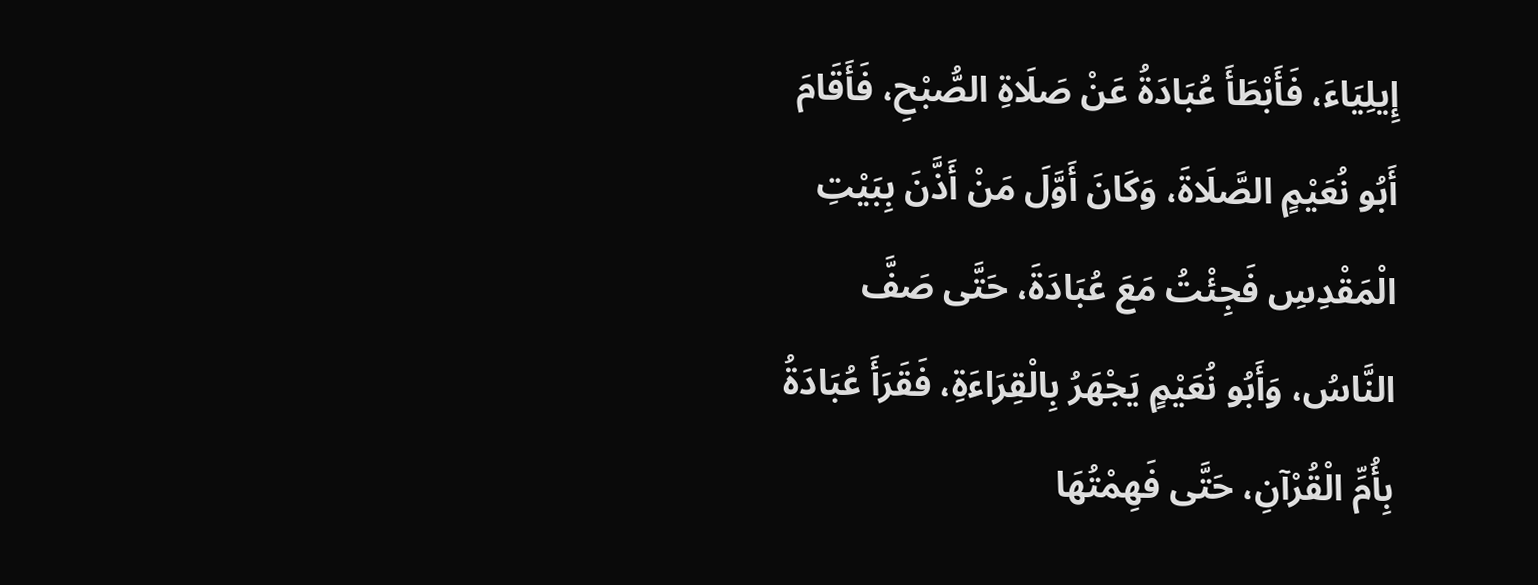إِيلِيَاءَ، فَأَبْطَأَ عُبَادَةُ عَنْ صَلَاةِ الصُّبْحِ، فَأَقَامَ أَبُو نُعَيْمٍ الصَّلَاةَ، وَكَانَ أَوَّلَ مَنْ أَذَّنَ بِبَيْتِ الْمَقْدِسِ فَجِئْتُ مَعَ عُبَادَةَ، حَتَّى صَفَّ النَّاسُ، وَأَبُو نُعَيْمٍ يَجْهَرُ بِالْقِرَاءَةِ، فَقَرَأَ عُبَادَةُ بِأُمِّ الْقُرْآنِ، حَتَّى فَهِمْتُهَا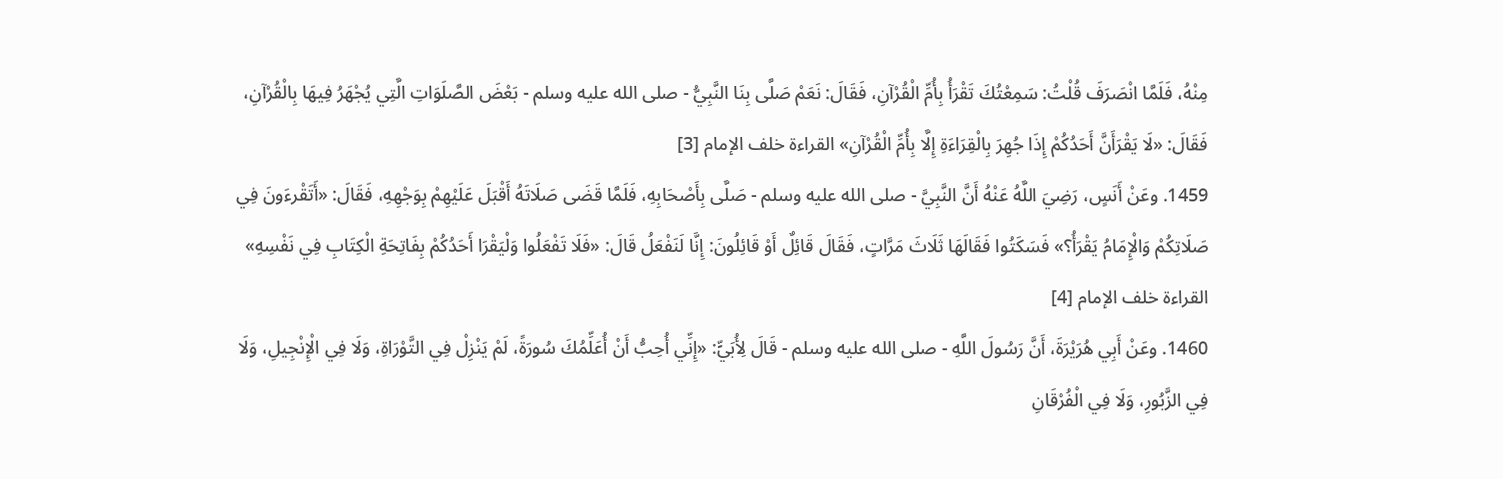مِنْهُ، فَلَمَّا انْصَرَفَ قُلْتُ: سَمِعْتُكَ تَقْرَأُ بِأُمِّ الْقُرْآنِ، فَقَالَ: نَعَمْ صَلَّى بِنَا النَّبِيُّ - صلى الله عليه وسلم - بَعْضَ الصَّلَوَاتِ الَّتِي يُجْهَرُ فِيهَا بِالْقُرْآنِ، فَقَالَ: «لَا يَقْرَأَنَّ أَحَدُكُمْ إِذَا جُهِرَ بِالْقِرَاءَةِ إِلَّا بِأُمِّ الْقُرْآنِ» القراءة خلف الإمام [3]
1459. وعَنْ أَنَسٍ، رَضِيَ اللَّهُ عَنْهُ أَنَّ النَّبِيَّ - صلى الله عليه وسلم - صَلَّى بِأَصْحَابِهِ، فَلَمَّا قَضَى صَلَاتَهُ أَقْبَلَ عَلَيْهِمْ بِوَجْهِهِ، فَقَالَ: «أَتَقْرءَونَ فِي صَلَاتِكُمْ وَالْإِمَامُ يَقْرَأُ؟» فَسَكَتُوا فَقَالَهَا ثَلَاثَ مَرَّاتٍ، فَقَالَ قَائِلٌ أَوْ قَائِلُونَ: إِنَّا لَنَفْعَلُ قَالَ: «فَلَا تَفْعَلُوا وَلْيَقْرَا أَحَدُكُمْ بِفَاتِحَةِ الْكِتَابِ فِي نَفْسِهِ» القراءة خلف الإمام [4]
1460. وعَنْ أَبِي هُرَيْرَةَ، أَنَّ رَسُولَ اللَّهِ - صلى الله عليه وسلم - قَالَ لِأُبَيٍّ: «إِنِّي أُحِبُّ أَنْ أُعَلِّمُكَ سُورَةً، لَمْ يَنْزِلْ فِي التَّوْرَاةِ، وَلَا فِي الْإِنْجِيلِ، وَلَا فِي الزَّبُورِ، وَلَا فِي الْفُرْقَانِ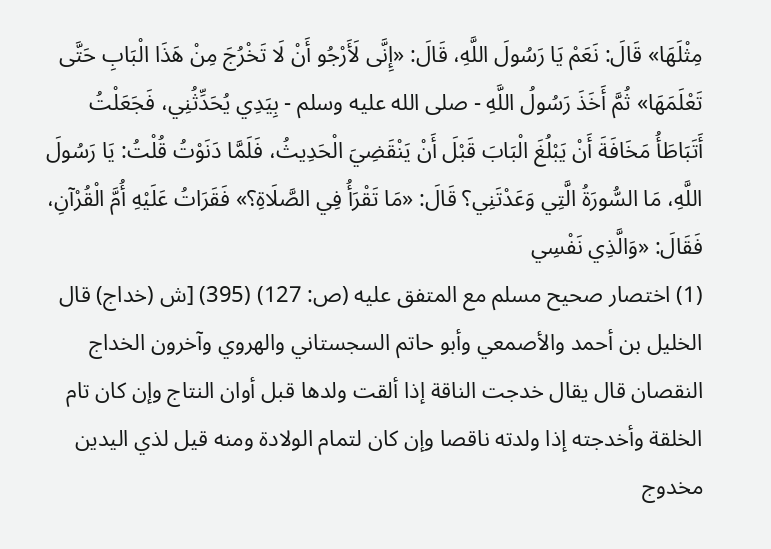مِثْلَهَا» قَالَ: نَعَمْ يَا رَسُولَ اللَّهِ، قَالَ: «إِنَّى لَأَرْجُو أَنْ لَا تَخْرُجَ مِنْ هَذَا الْبَابِ حَتَّى تَعْلَمَهَا» ثُمَّ أَخَذَ رَسُولُ اللَّهِ - صلى الله عليه وسلم - بِيَدِي يُحَدِّثُنِي، فَجَعَلْتُ أَتَبَاطَأُ مَخَافَةَ أَنْ يَبْلُغَ الْبَابَ قَبْلَ أَنْ يَنْقَضِيَ الْحَدِيثُ، فَلَمَّا دَنَوْتُ قُلْتُ: يَا رَسُولَ اللَّهِ، مَا السُّورَةُ الَّتِي وَعَدْتَنِي؟ قَالَ: «مَا تَقْرَأُ فِي الصَّلَاةِ؟» فَقَرَاتُ عَلَيْهِ أُمَّ الْقُرْآنِ، فَقَالَ: «وَالَّذِي نَفْسِي
(1) اختصار صحيح مسلم مع المتفق عليه (ص: 127) (395) [ش (خداج) قال الخليل بن أحمد والأصمعي وأبو حاتم السجستاني والهروي وآخرون الخداج النقصان قال يقال خدجت الناقة إذا ألقت ولدها قبل أوان النتاج وإن كان تام الخلقة وأخدجته إذا ولدته ناقصا وإن كان لتمام الولادة ومنه قيل لذي اليدين مخدوج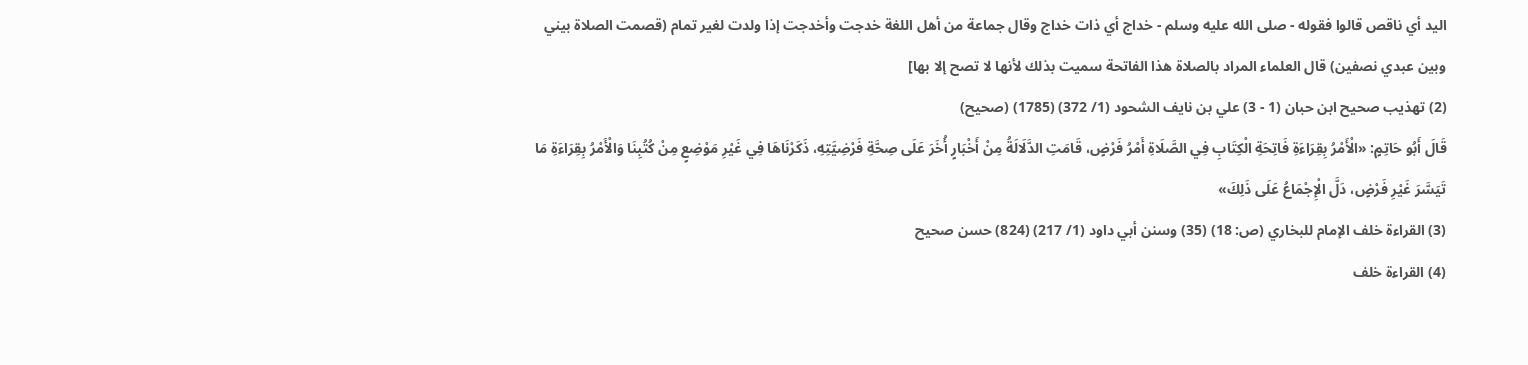اليد أي ناقص قالوا فقوله - صلى الله عليه وسلم - خداج أي ذات خداج وقال جماعة من أهل اللغة خدجت وأخدجت إذا ولدت لغير تمام (قصمت الصلاة بيني وبين عبدي نصفين) قال العلماء المراد بالصلاة هذا الفاتحة سميت بذلك لأنها لا تصح إلا بها]
(2) تهذيب صحيح ابن حبان (1 - 3) علي بن نايف الشحود (1/ 372) (1785) (صحيح)
قَالَ أَبُو حَاتِمٍ: «الْأَمْرُ بِقِرَاءَةِ فَاتِحَةِ الْكِتَابِ فِي الصَّلَاةِ أَمْرُ فَرْضٍ، قَامَتِ الدَّلَالَةُ مِنْ أَخْبَارٍ أُخَرَ عَلَى صِحَّةِ فَرْضِيَّتِهِ، ذَكَرْنَاهَا فِي غَيْرِ مَوْضِعٍ مِنْ كُتُبِنَا وَالْأَمْرُ بِقِرَاءَةِ مَا تَيَسَّرَ غَيْرِ فَرْضٍ، دَلَّ الْإِجْمَاعُ عَلَى ذَلِكَ»
(3) القراءة خلف الإمام للبخاري (ص: 18) (35) وسنن أبي داود (1/ 217) (824) حسن صحيح
(4) القراءة خلف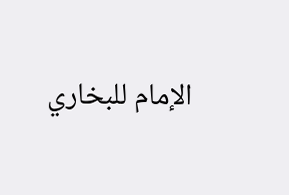الإمام للبخاري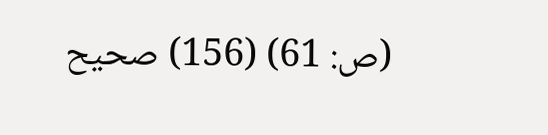(ص: 61) (156) صحيح